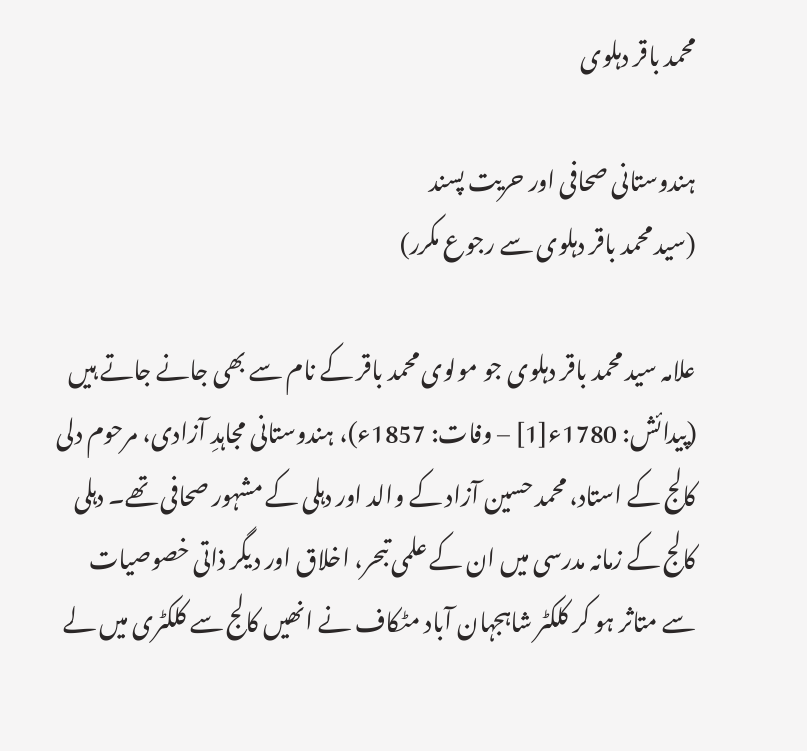محمد باقر دہلوی

ہندوستانی صحافی اور حریت پسند
(سید محمد باقر دہلوی سے رجوع مکرر)

علامہ سید محمد باقر دہلوی جو مولوی محمد باقر کے نام سے بھی جانے جاتے ہیں (پیدائش: 1780ء[1] – وفات: 1857ء)، ہندوستانی مجاہدِ آزادی، مرحوم دلی کالج کے استاد، محمد حسین آزاد کے والد اور دہلی کے مشہور صحافی تھے۔ دہلی کالج کے زمانہ مدرسی میں ان کے علمی تبحر، اخلاق اور دیگر ذاتی خصوصیات سے متاثر ہو کر کلکٹر شاہجہان آباد مٹکاف نے انھیں کالج سے کلکٹری میں لے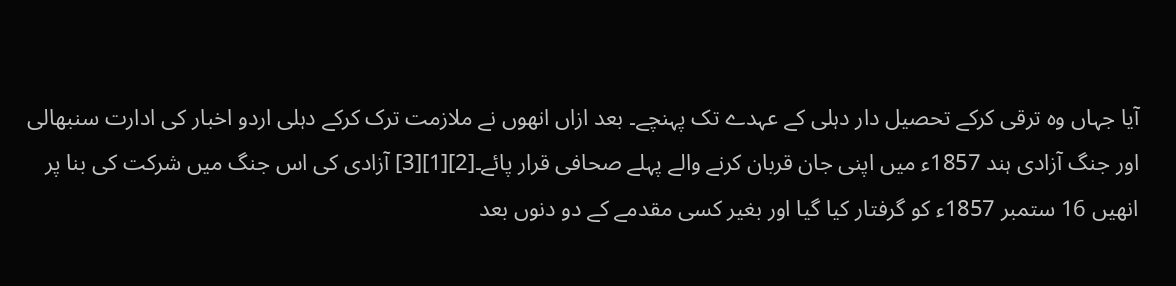آیا جہاں وہ ترقی کرکے تحصیل دار دہلی کے عہدے تک پہنچے۔ بعد ازاں انھوں نے ملازمت ترک کرکے دہلی اردو اخبار کی ادارت سنبھالی اور جنگ آزادی ہند 1857ء میں اپنی جان قربان کرنے والے پہلے صحافی قرار پائے۔[2][1][3] آزادی کی اس جنگ میں شرکت کی بنا پر انھیں 16 ستمبر 1857ء کو گرفتار کیا گیا اور بغیر کسی مقدمے کے دو دنوں بعد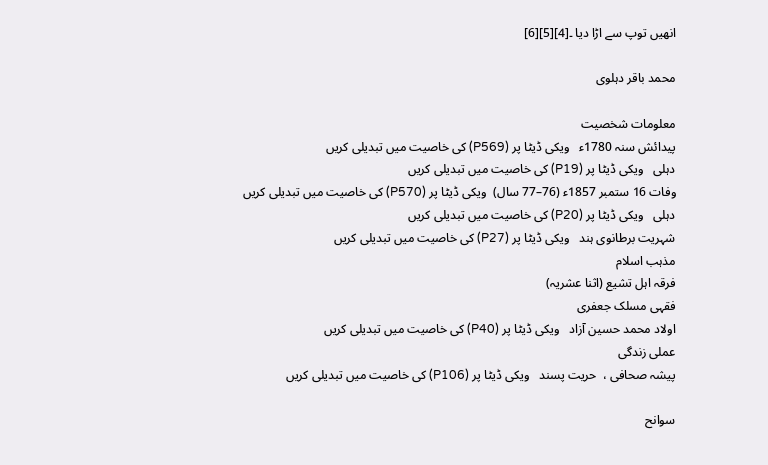انھیں توپ سے اڑا دیا ۔[4][5][6]

محمد باقر دہلوی

معلومات شخصیت
پیدائش سنہ 1780ء   ویکی ڈیٹا پر (P569) کی خاصیت میں تبدیلی کریں
دہلی   ویکی ڈیٹا پر (P19) کی خاصیت میں تبدیلی کریں
وفات 16 ستمبر 1857ء (76–77 سال)  ویکی ڈیٹا پر (P570) کی خاصیت میں تبدیلی کریں
دہلی   ویکی ڈیٹا پر (P20) کی خاصیت میں تبدیلی کریں
شہریت برطانوی ہند   ویکی ڈیٹا پر (P27) کی خاصیت میں تبدیلی کریں
مذہب اسلام
فرقہ اہل تشیع (اثنا عشریہ)
فقہی مسلک جعفری
اولاد محمد حسین آزاد   ویکی ڈیٹا پر (P40) کی خاصیت میں تبدیلی کریں
عملی زندگی
پیشہ صحافی ،  حریت پسند   ویکی ڈیٹا پر (P106) کی خاصیت میں تبدیلی کریں

سوانح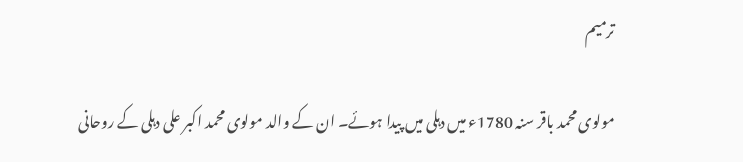ترمیم

مولوی محمد باقر سنہ 1780ء میں دہلی میں پیدا ہوئے۔ ان کے والد مولوی محمد اکبر علی دہلی کے روحانی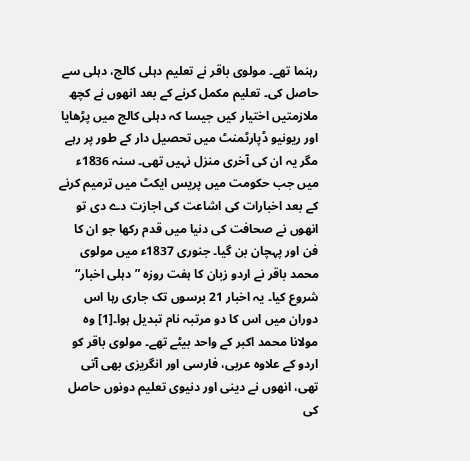رہنما تھے۔ مولوی باقر نے تعلیم دہلی کالج، دہلی سے حاصل کی۔ تعلیم مکمل کرنے کے بعد انھوں نے کچھ ملازمتیں اختیار کیں جیسا کہ دہلی کالج میں پڑھایا اور ریونیو ڈپارٹمنٹ میں تحصیل دار کے طور پر رہے مگر یہ ان کی آخری منزل نہیں تھی۔ سنہ 1836ء میں جب حکومت میں پریس ایکٹ میں ترمیم کرنے کے بعد اخبارات کی اشاعت کی اجازت دے دی تو انھوں نے صحافت کی دنیا میں قدم رکھا جو ان کا فن اور پہچان بن گیا۔ جنوری 1837ء میں مولوی محمد باقر نے اردو زبان کا ہفت روزہ ”دہلی اخبار“ شروع کیا۔ یہ اخبار 21 برسوں تک جاری رہا اس دوران میں اس کا دو مرتبہ نام تبدیل ہوا۔[1] وہ مولانا محمد اکبر کے واحد بیٹے تھے۔ مولوی باقر کو اردو کے علاوہ عربی، فارسی اور انگریزی بھی آتی تھی، انھوں نے دینی اور دنیوی تعلیم دونوں حاصل کی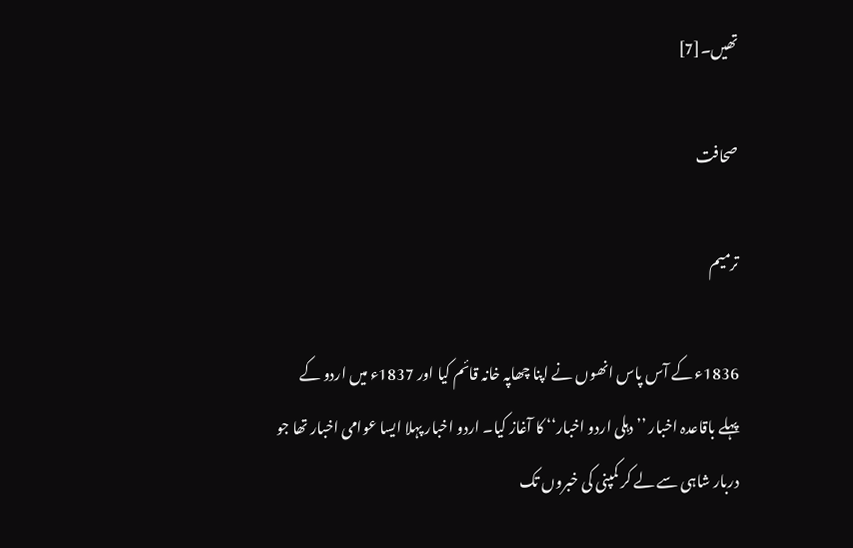تھیں۔[7]

صحافت

ترمیم

1836ء کے آس پاس انھوں نے اپنا چھاپہ خانہ قائم کیا اور 1837ء میں اردو کے پہلے باقاعدہ اخبار ’’دہلی اردو اخبار‘‘ کا آغاز کیا۔ اردو اخبار پہلا ایسا عوامی اخبار تھا جو دربار شاہی سے لے کر کمپنی کی خبروں تک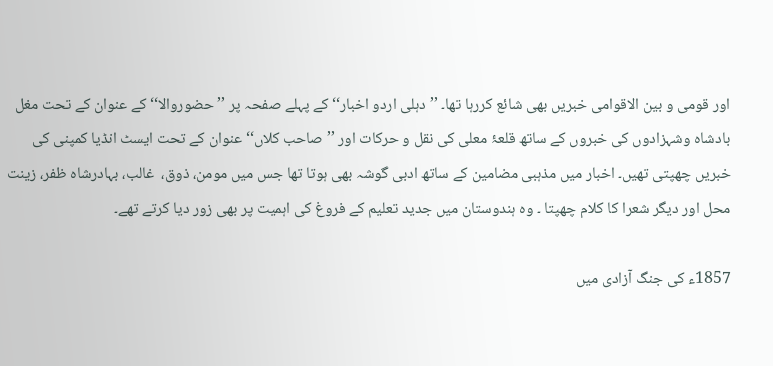اور قومی و بین الاقوامی خبریں بھی شائع کررہا تھا۔ ’’دہلی اردو اخبار‘‘ کے پہلے صفحہ پر ’’ حضوروالا‘‘ کے عنوان کے تحت مغل بادشاہ وشہزادوں کی خبروں کے ساتھ قلعۂ معلی کی نقل و حرکات اور ’’صاحب کلاں‘‘ عنوان کے تحت ایسٹ انڈیا کمپنی کی خبریں چھپتی تھیں۔ اخبار میں مذہبی مضامین کے ساتھ ادبی گوشہ بھی ہوتا تھا جس میں مومن، ذوق،  غالب، بہادرشاہ ظفر، زینت محل اور دیگر شعرا کا کلام چھپتا ۔ وہ ہندوستان میں جدید تعلیم کے فروغ کی اہمیت پر بھی زور دیا کرتے تھے۔

1857ء کی جنگ آزادی میں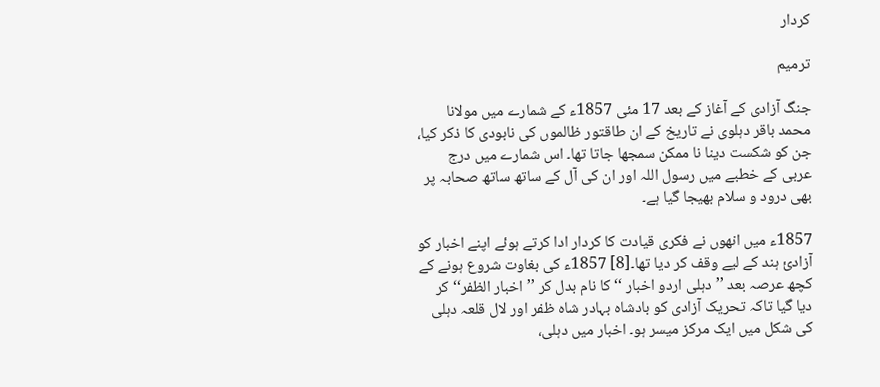کردار

ترمیم

جنگ آزادی کے آغاز کے بعد 17 مئی 1857ء کے شمارے میں مولانا محمد باقر دہلوی نے تاریخ کے ان طاقتور ظالموں کی نابودی کا ذکر کیا، جن کو شکست دینا نا ممکن سمجھا جاتا تھا۔ اس شمارے میں درج عربی کے خطبے میں رسول اللہ اور ان کی آل کے ساتھ ساتھ صحابہ پر بھی درود و سلام بھیجا گیا ہے۔

1857ء میں انھوں نے فکری قیادت کا کردار ادا کرتے ہوئے اپنے اخبار کو آزادئ ہند کے لیے وقف کر دیا تھا۔[8] 1857ء کی بغاوت شروع ہونے کے کچھ عرصہ بعد ’’دہلی اردو اخبار ‘‘ کا نام بدل کر ’’اخبار الظفر‘‘ کر دیا گیا تاکہ تحریک آزادی کو بادشاہ بہادر شاہ ظفر اور لال قلعہ دہلی کی شکل میں ایک مرکز میسر ہو۔ اخبار میں دہلی،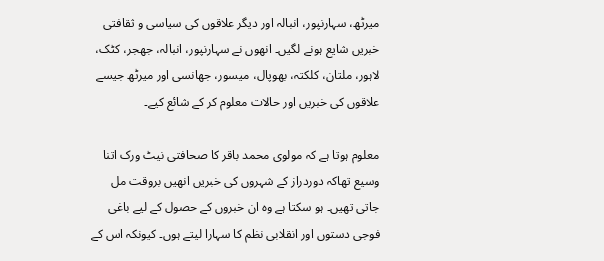میرٹھ، سہارنپور، انبالہ اور دیگر علاقوں کی سیاسی و ثقافتی خبریں شایع ہونے لگیں۔ انھوں نے سہارنپور، انبالہ، جھجر، کٹک، لاہور، ملتان، کلکتہ، بھوپال، میسور، جھانسی اور میرٹھ جیسے علاقوں کی خبریں اور حالات معلوم کر کے شائع کیے۔

معلوم ہوتا ہے کہ مولوی محمد باقر کا صحافتی نیٹ ورک اتنا وسیع تھاکہ دوردراز کے شہروں کی خبریں انھیں بروقت مل جاتی تھیں۔ ہو سکتا ہے وہ ان خبروں کے حصول کے لیے باغی فوجی دستوں اور انقلابی نظم کا سہارا لیتے ہوں۔ کیونکہ اس کے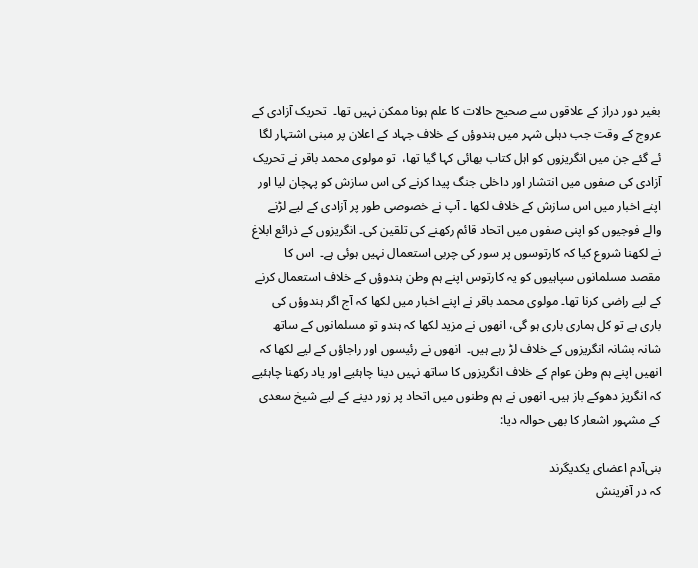بغیر دور دراز کے علاقوں سے صحیح حالات کا علم ہونا ممکن نہیں تھا۔  تحریک آزادی کے عروج کے وقت جب دہلی شہر میں ہندوؤں کے خلاف جہاد کے اعلان پر مبنی اشتہار لگا ئے گئے جن میں انگریزوں کو اہل کتاب بھائی کہا گیا تھا،  تو مولوی محمد باقر نے تحریک آزادی کی صفوں میں انتشار اور داخلی جنگ پیدا کرنے کی اس سازش کو پہچان لیا اور اپنے اخبار میں اس سازش کے خلاف لکھا ۔ آپ نے خصوصی طور پر آزادی کے لیے لڑنے والے فوجیوں کو اپنی صفوں میں اتحاد قائم رکھنے کی تلقین کی۔ انگریزوں کے ذرائع ابلاغ نے لکھنا شروع کیا کہ کارتوسوں پر سور کی چربی استعمال نہیں ہوئی ہے۔  اس کا مقصد مسلمانوں سپاہیوں کو یہ کارتوس اپنے ہم وطن ہندوؤں کے خلاف استعمال کرنے کے لیے راضی کرنا تھا۔ مولوی محمد باقر نے اپنے اخبار میں لکھا کہ آج اگر ہندوؤں کی باری ہے تو کل ہماری باری ہو گی، انھوں نے مزید لکھا کہ ہندو تو مسلمانوں کے ساتھ شانہ بشانہ انگریزوں کے خلاف لڑ رہے ہیں۔  انھوں نے رئیسوں اور راجاؤں کے لیے لکھا کہ انھیں اپنے ہم وطن عوام کے خلاف انگریزوں کا ساتھ نہیں دینا چاہئیے اور یاد رکھنا چاہئیے کہ انگریز دھوکے باز ہیں۔ انھوں نے ہم وطنوں میں اتحاد پر زور دینے کے لیے شیخ سعدی کے مشہور اشعار کا بھی حوالہ دیا:

بنی‌آدم اعضای یکدیگرند
کہ در آفرینش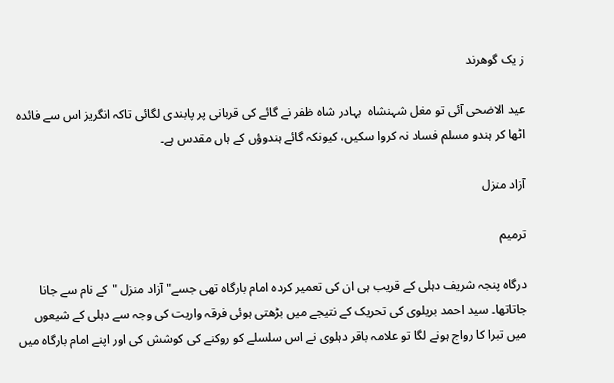ز یک گوهرند

عید الاضحی آئی تو مغل شہنشاہ  بہادر شاہ ظفر نے گائے کی قربانی پر پابندی لگائی تاکہ انگریز اس سے فائدہ اٹھا کر ہندو مسلم فساد نہ کروا سکیں، کیونکہ گائے ہندوؤں کے ہاں مقدس ہے۔

آزاد منزل

ترمیم

درگاہ پنجہ شریف دہلی کے قریب ہی ان کی تعمیر کردہ امام بارگاہ تھی جسے" آزاد منزل "کے نام سے جانا جاتاتھا۔ سید احمد بریلوی کی تحریک کے نتیجے میں بڑھتی ہوئی فرقہ واریت کی وجہ سے دہلی کے شیعوں میں تبرا کا رواج ہونے لگا تو علامہ باقر دہلوی نے اس سلسلے کو روکنے کی کوشش کی اور اپنے امام بارگاہ میں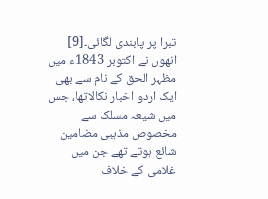تبرا پر پابندی لگائی۔[9] انھوں نے اکتوبر 1843ء میں مظہر الحق کے نام سے بھی ایک اردو اخبار نکالاتھا، جس میں شیعہ مسلک سے مخصوص مذہبی مضامین شائع ہوتے تھے جن میں غلامی کے خلاف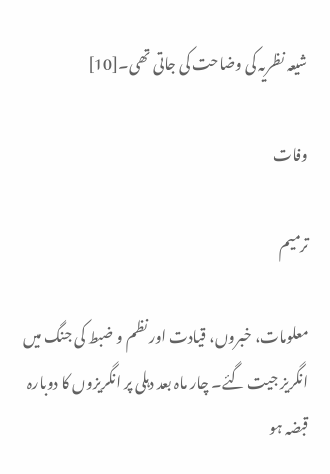شیعہ نظریہ کی وضاحت کی جاتی تھی۔[10]

وفات

ترمیم

معلومات، خبروں، قیادت اور نظم و ضبط کی جنگ میں انگریز جیت گئے۔ چار ماہ بعد دہلی پر انگریزوں کا دوبارہ قبضہ ہو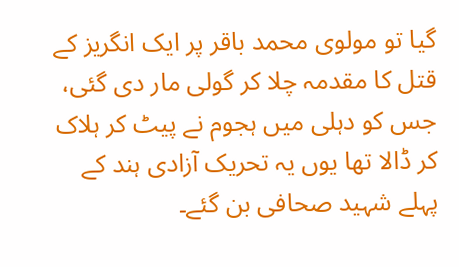گیا تو مولوی محمد باقر پر ایک انگریز کے قتل کا مقدمہ چلا کر گولی مار دی گئی، جس کو دہلی میں ہجوم نے پیٹ کر ہلاک کر ڈالا تھا یوں یہ تحریک آزادی ہند کے پہلے شہید صحافی بن گئے۔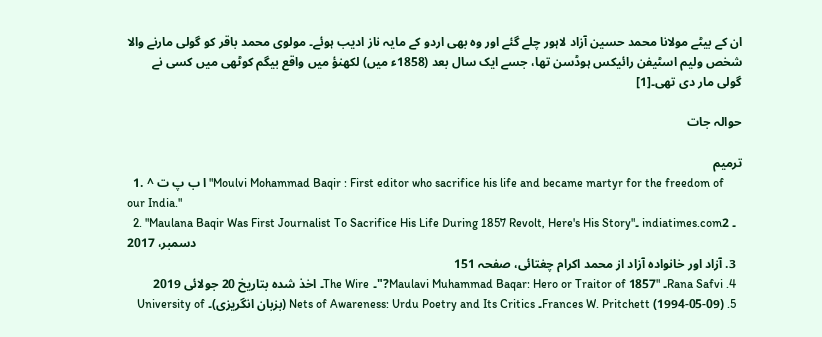ان کے بیٹے مولانا محمد حسین آزاد لاہور چلے گئے اور وہ بھی اردو کے مایہ ناز ادیب ہوئے۔ مولوی محمد باقر کو گولی مارنے والا شخص ولیم اسٹیفن رائیکس ہوڈسن تھا، جسے ایک سال بعد (1858ء میں) لکھنؤ میں واقع بیگم کوٹھی میں کسی نے گولی مار دی تھی۔[1]

حوالہ جات

ترمیم
  1. ^ ا ب پ ت "Moulvi Mohammad Baqir : First editor who sacrifice his life and became martyr for the freedom of our India."
  2. "Maulana Baqir Was First Journalist To Sacrifice His Life During 1857 Revolt, Here's His Story"۔ indiatimes.com۔ 2 دسمبر، 2017
  3. آزاد اور خانوادہ آزاد از محمد اکرام چغتائی، صفحہ 151
  4. Rana Safvi۔ "Maulavi Muhammad Baqar: Hero or Traitor of 1857?"۔ The Wire۔ اخذ شدہ بتاریخ 20 جولائی 2019
  5. Frances W. Pritchett (1994-05-09)۔ Nets of Awareness: Urdu Poetry and Its Critics (بزبان انگریزی)۔ University of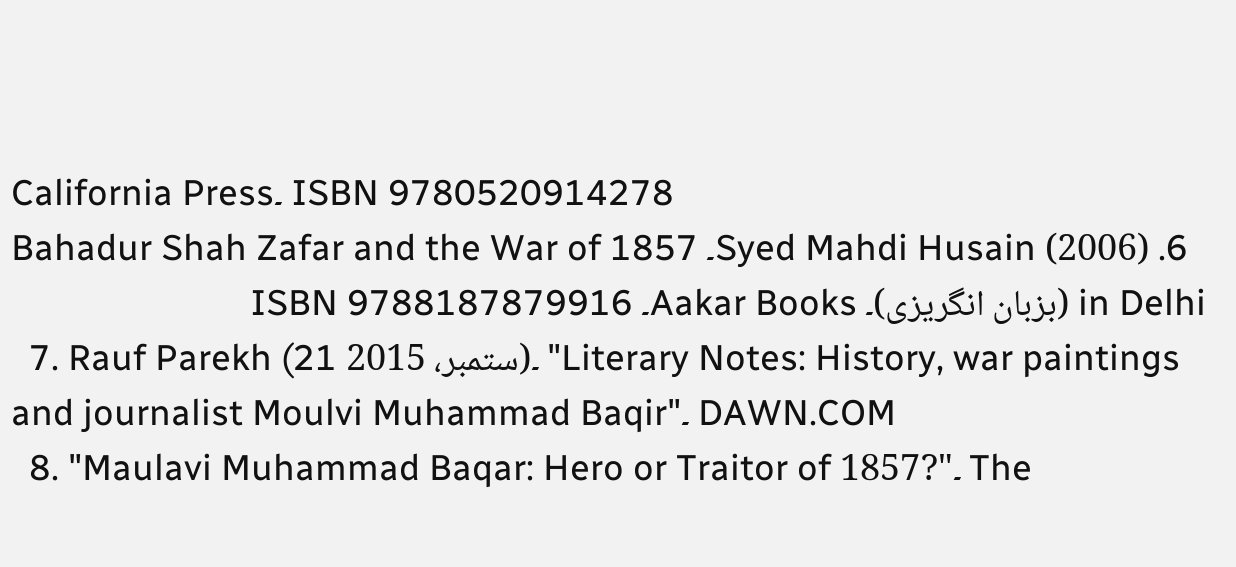California Press۔ ISBN 9780520914278
  6. Syed Mahdi Husain (2006)۔ Bahadur Shah Zafar and the War of 1857 in Delhi (بزبان انگریزی)۔ Aakar Books۔ ISBN 9788187879916
  7. Rauf Parekh (21 ستمبر، 2015)۔ "Literary Notes: History, war paintings and journalist Moulvi Muhammad Baqir"۔ DAWN.COM
  8. "Maulavi Muhammad Baqar: Hero or Traitor of 1857?"۔ The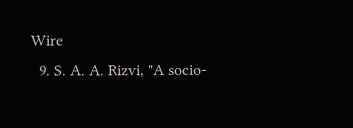Wire
  9. S. A. A. Rizvi, "A socio-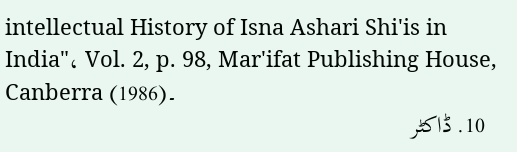intellectual History of Isna Ashari Shi'is in India"، Vol. 2, p. 98, Mar'ifat Publishing House, Canberra (1986)۔
  10. ڈاکٹر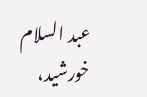عبد السلام خورشید،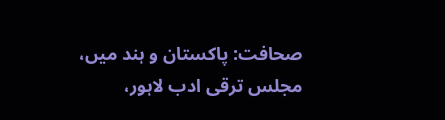صحافت: پاکستان و ہند میں، مجلس ترقی ادب لاہور،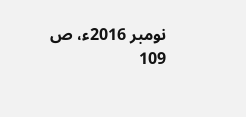نومبر 2016ء، ص 109